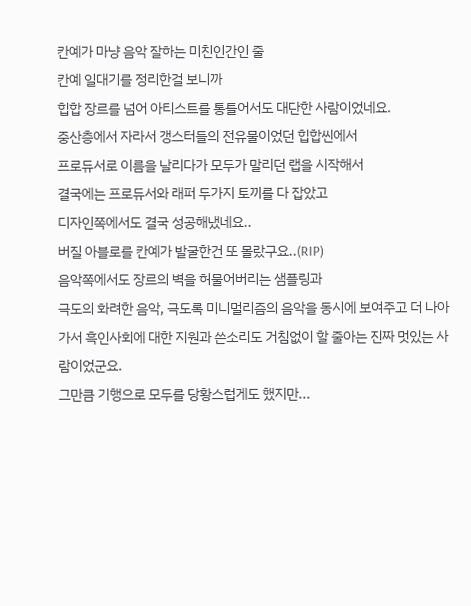칸예가 마냥 음악 잘하는 미친인간인 줄
칸예 일대기를 정리한걸 보니까
힙합 장르를 넘어 아티스트를 통틀어서도 대단한 사람이었네요.
중산층에서 자라서 갱스터들의 전유물이었던 힙합씬에서
프로듀서로 이름을 날리다가 모두가 말리던 랩을 시작해서
결국에는 프로듀서와 래퍼 두가지 토끼를 다 잡았고
디자인쪽에서도 결국 성공해냈네요..
버질 아블로를 칸예가 발굴한건 또 몰랐구요..(RIP)
음악쪽에서도 장르의 벽을 허물어버리는 샘플링과
극도의 화려한 음악, 극도록 미니멀리즘의 음악을 동시에 보여주고 더 나아가서 흑인사회에 대한 지원과 쓴소리도 거침없이 할 줄아는 진짜 멋있는 사람이었군요.
그만큼 기행으로 모두를 당황스럽게도 했지만...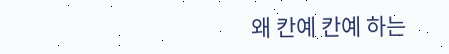왜 칸예 칸예 하는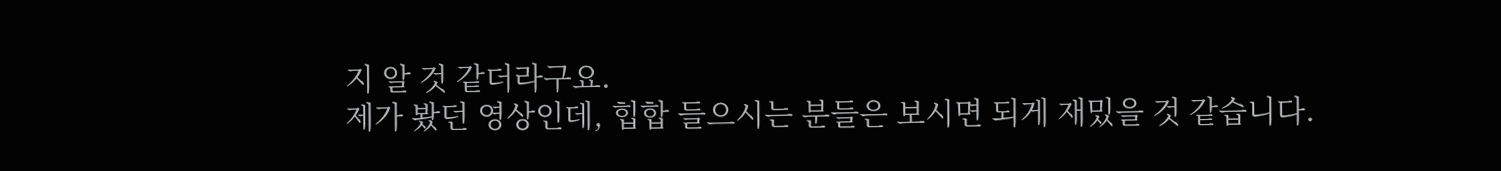지 알 것 같더라구요.
제가 봤던 영상인데, 힙합 들으시는 분들은 보시면 되게 재밌을 것 같습니다.